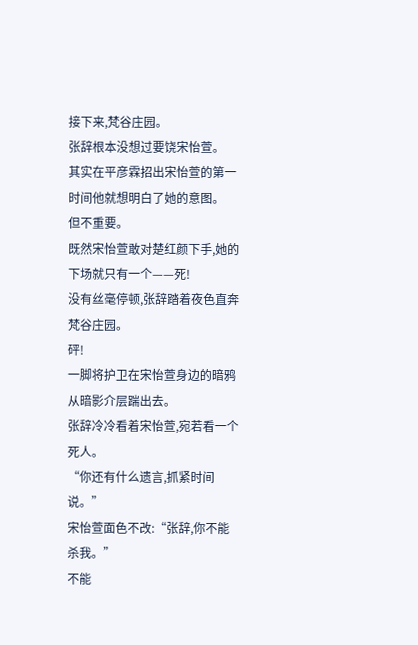接下来,梵谷庄园。
张辞根本没想过要饶宋怡萱。
其实在平彦霖招出宋怡萱的第一时间他就想明白了她的意图。
但不重要。
既然宋怡萱敢对楚红颜下手,她的下场就只有一个——死!
没有丝毫停顿,张辞踏着夜色直奔梵谷庄园。
砰!
一脚将护卫在宋怡萱身边的暗鸦从暗影介层踹出去。
张辞冷冷看着宋怡萱,宛若看一个死人。
“你还有什么遗言,抓紧时间说。”
宋怡萱面色不改:“张辞,你不能杀我。”
不能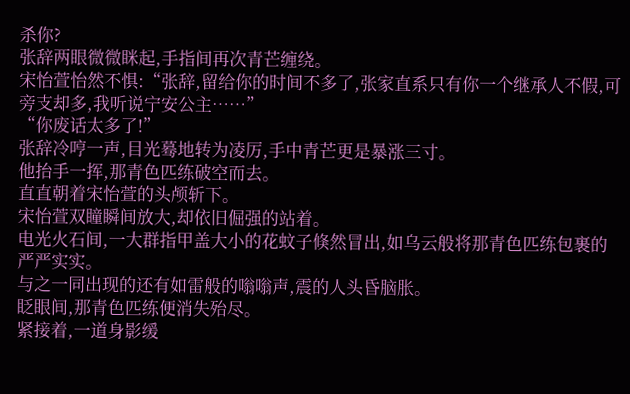杀你?
张辞两眼微微眯起,手指间再次青芒缠绕。
宋怡萱怡然不惧:“张辞,留给你的时间不多了,张家直系只有你一个继承人不假,可旁支却多,我听说宁安公主……”
“你废话太多了!”
张辞冷哼一声,目光蓦地转为凌厉,手中青芒更是暴涨三寸。
他抬手一挥,那青色匹练破空而去。
直直朝着宋怡萱的头颅斩下。
宋怡萱双瞳瞬间放大,却依旧倔强的站着。
电光火石间,一大群指甲盖大小的花蚊子倏然冒出,如乌云般将那青色匹练包裹的严严实实。
与之一同出现的还有如雷般的嗡嗡声,震的人头昏脑胀。
眨眼间,那青色匹练便消失殆尽。
紧接着,一道身影缓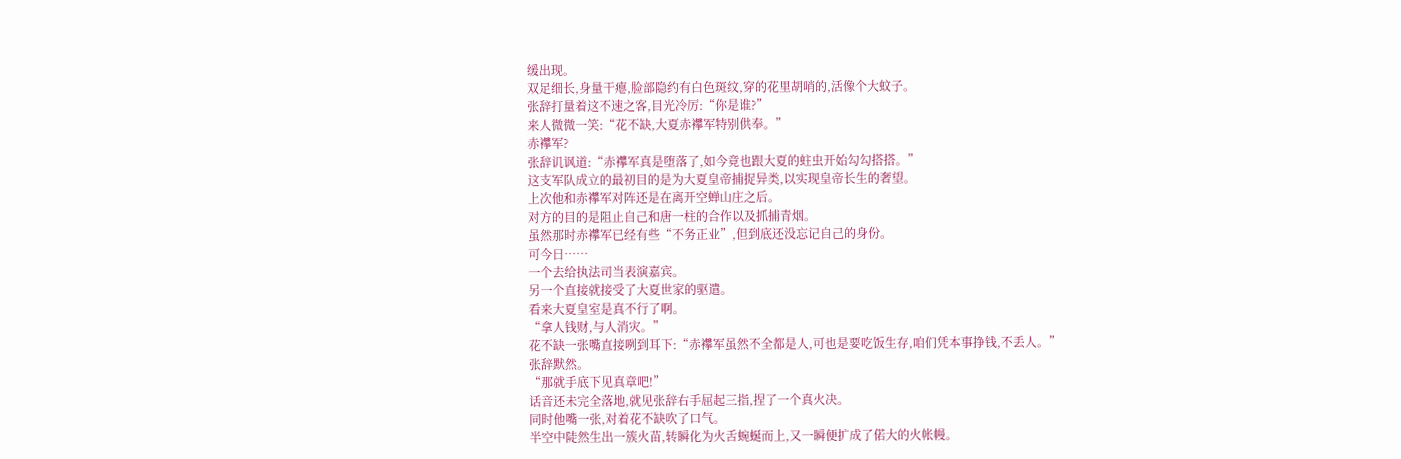缓出现。
双足细长,身量干瘪,脸部隐约有白色斑纹,穿的花里胡哨的,活像个大蚊子。
张辞打量着这不速之客,目光冷厉:“你是谁?”
来人微微一笑:“花不缺,大夏赤襻军特别供奉。”
赤襻军?
张辞讥讽道:“赤襻军真是堕落了,如今竟也跟大夏的蛀虫开始勾勾搭搭。”
这支军队成立的最初目的是为大夏皇帝捕捉异类,以实现皇帝长生的奢望。
上次他和赤襻军对阵还是在离开空蝉山庄之后。
对方的目的是阻止自己和唐一柱的合作以及抓捕青烟。
虽然那时赤襻军已经有些“不务正业”,但到底还没忘记自己的身份。
可今日……
一个去给执法司当表演嘉宾。
另一个直接就接受了大夏世家的驱遣。
看来大夏皇室是真不行了啊。
“拿人钱财,与人消灾。”
花不缺一张嘴直接咧到耳下:“赤襻军虽然不全都是人,可也是要吃饭生存,咱们凭本事挣钱,不丢人。”
张辞默然。
“那就手底下见真章吧!”
话音还未完全落地,就见张辞右手屈起三指,捏了一个真火决。
同时他嘴一张,对着花不缺吹了口气。
半空中陡然生出一簇火苗,转瞬化为火舌蜿蜒而上,又一瞬便扩成了偌大的火帐幔。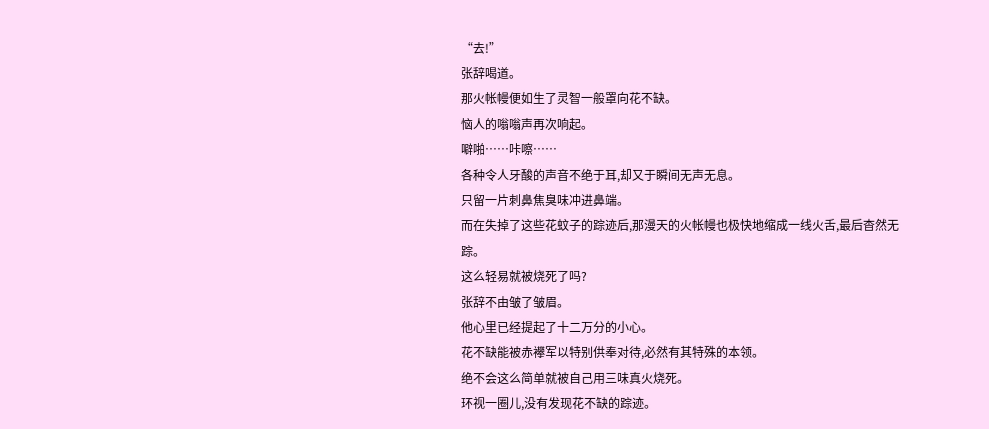“去!”
张辞喝道。
那火帐幔便如生了灵智一般罩向花不缺。
恼人的嗡嗡声再次响起。
噼啪……咔嚓……
各种令人牙酸的声音不绝于耳,却又于瞬间无声无息。
只留一片刺鼻焦臭味冲进鼻端。
而在失掉了这些花蚊子的踪迹后,那漫天的火帐幔也极快地缩成一线火舌,最后杳然无踪。
这么轻易就被烧死了吗?
张辞不由皱了皱眉。
他心里已经提起了十二万分的小心。
花不缺能被赤襻军以特别供奉对待,必然有其特殊的本领。
绝不会这么简单就被自己用三味真火烧死。
环视一圈儿,没有发现花不缺的踪迹。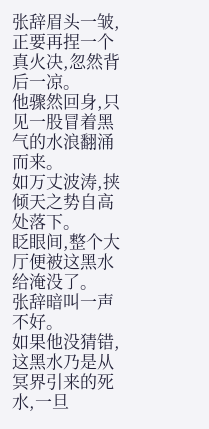张辞眉头一皱,正要再捏一个真火决,忽然背后一凉。
他骤然回身,只见一股冒着黑气的水浪翻涌而来。
如万丈波涛,挟倾天之势自高处落下。
眨眼间,整个大厅便被这黑水给淹没了。
张辞暗叫一声不好。
如果他没猜错,这黑水乃是从冥界引来的死水,一旦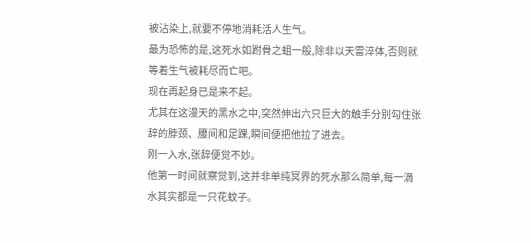被沾染上,就要不停地消耗活人生气。
最为恐怖的是,这死水如跗骨之蛆一般,除非以天雷淬体,否则就等着生气被耗尽而亡吧。
现在再起身已是来不起。
尤其在这漫天的黑水之中,突然伸出六只巨大的触手分别勾住张辞的脖颈、腰间和足踝,瞬间便把他拉了进去。
刚一入水,张辞便觉不妙。
他第一时间就察觉到,这并非单纯冥界的死水那么简单,每一滴水其实都是一只花蚊子。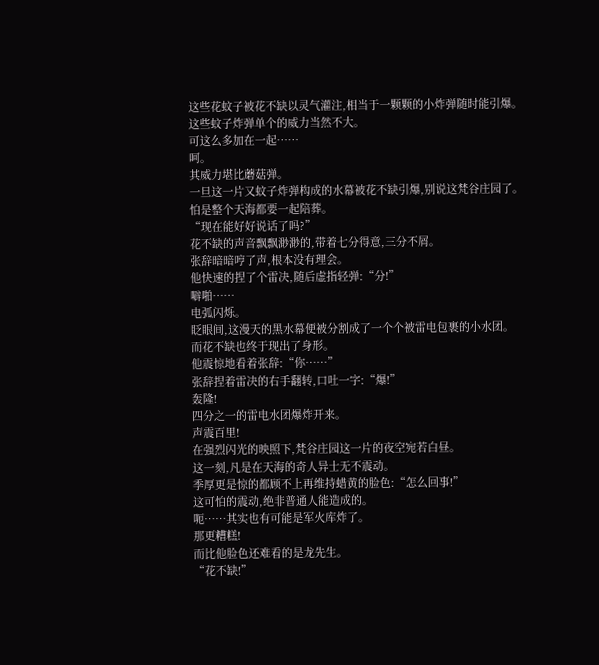这些花蚊子被花不缺以灵气灌注,相当于一颗颗的小炸弹随时能引爆。
这些蚊子炸弹单个的威力当然不大。
可这么多加在一起……
呵。
其威力堪比蘑菇弹。
一旦这一片又蚊子炸弹构成的水幕被花不缺引爆,别说这梵谷庄园了。
怕是整个天海都要一起陪葬。
“现在能好好说话了吗?”
花不缺的声音飘飘渺渺的,带着七分得意,三分不屑。
张辞暗暗哼了声,根本没有理会。
他快速的捏了个雷决,随后虚指轻弹:“分!”
噼啪……
电弧闪烁。
眨眼间,这漫天的黑水幕便被分割成了一个个被雷电包裹的小水团。
而花不缺也终于现出了身形。
他震惊地看着张辞:“你……”
张辞捏着雷决的右手翻转,口吐一字:“爆!”
轰隆!
四分之一的雷电水团爆炸开来。
声震百里!
在强烈闪光的映照下,梵谷庄园这一片的夜空宛若白昼。
这一刻,凡是在天海的奇人异士无不震动。
季厚更是惊的都顾不上再维持蜡黄的脸色:“怎么回事!”
这可怕的震动,绝非普通人能造成的。
呃……其实也有可能是军火库炸了。
那更糟糕!
而比他脸色还难看的是龙先生。
“花不缺!”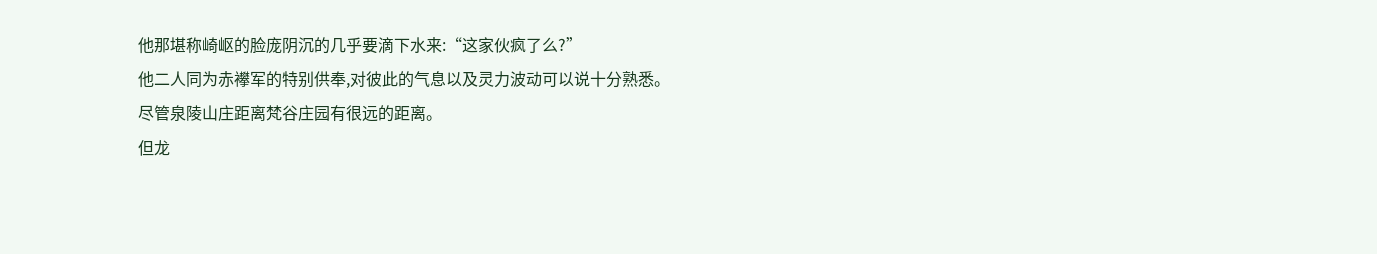他那堪称崎岖的脸庞阴沉的几乎要滴下水来:“这家伙疯了么?”
他二人同为赤襻军的特别供奉,对彼此的气息以及灵力波动可以说十分熟悉。
尽管泉陵山庄距离梵谷庄园有很远的距离。
但龙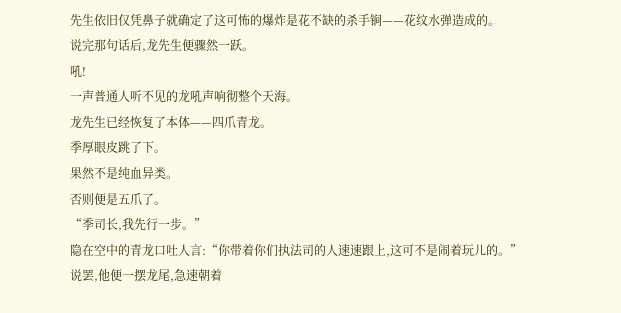先生依旧仅凭鼻子就确定了这可怖的爆炸是花不缺的杀手锏——花纹水弹造成的。
说完那句话后,龙先生便骤然一跃。
吼!
一声普通人听不见的龙吼声响彻整个天海。
龙先生已经恢复了本体——四爪青龙。
季厚眼皮跳了下。
果然不是纯血异类。
否则便是五爪了。
“季司长,我先行一步。”
隐在空中的青龙口吐人言:“你带着你们执法司的人速速跟上,这可不是闹着玩儿的。”
说罢,他便一摆龙尾,急速朝着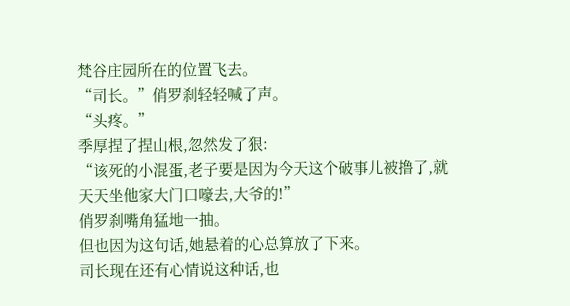梵谷庄园所在的位置飞去。
“司长。”俏罗刹轻轻喊了声。
“头疼。”
季厚捏了捏山根,忽然发了狠:
“该死的小混蛋,老子要是因为今天这个破事儿被撸了,就天天坐他家大门口嚎去,大爷的!”
俏罗刹嘴角猛地一抽。
但也因为这句话,她悬着的心总算放了下来。
司长现在还有心情说这种话,也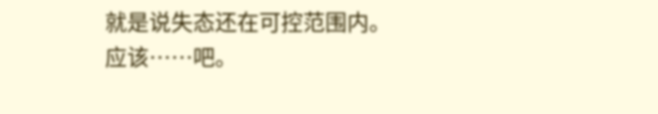就是说失态还在可控范围内。
应该……吧。